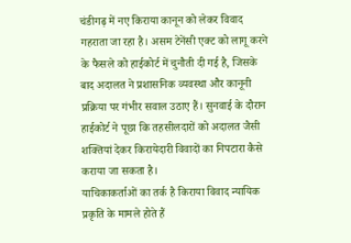चंडीगढ़ में नए किराया कानून को लेकर विवाद गहराता जा रहा है। असम टेनेंसी एक्ट को लागू करने के फैसले को हाईकोर्ट में चुनौती दी गई है, जिसके बाद अदालत ने प्रशासनिक व्यवस्था और कानूनी प्रक्रिया पर गंभीर सवाल उठाए हैं। सुनवाई के दौरान हाईकोर्ट ने पूछा कि तहसीलदारों को अदालत जैसी शक्तियां देकर किरायेदारी विवादों का निपटारा कैसे कराया जा सकता है।
याचिकाकर्ताओं का तर्क है किराया विवाद न्यायिक प्रकृति के मामले होते हैं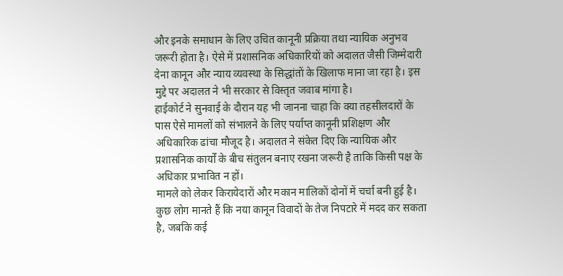और इनके समाधान के लिए उचित कानूनी प्रक्रिया तथा न्यायिक अनुभव जरूरी होता है। ऐसे में प्रशासनिक अधिकारियों को अदालत जैसी जिम्मेदारी देना कानून और न्याय व्यवस्था के सिद्धांतों के खिलाफ माना जा रहा है। इस मुद्दे पर अदालत ने भी सरकार से विस्तृत जवाब मांगा है।
हाईकोर्ट ने सुनवाई के दौरान यह भी जानना चाहा कि क्या तहसीलदारों के पास ऐसे मामलों को संभालने के लिए पर्याप्त कानूनी प्रशिक्षण और अधिकारिक ढांचा मौजूद है। अदालत ने संकेत दिए कि न्यायिक और प्रशासनिक कार्यों के बीच संतुलन बनाए रखना जरूरी है ताकि किसी पक्ष के अधिकार प्रभावित न हों।
मामले को लेकर किरायेदारों और मकान मालिकों दोनों में चर्चा बनी हुई है। कुछ लोग मानते हैं कि नया कानून विवादों के तेज निपटारे में मदद कर सकता है, जबकि कई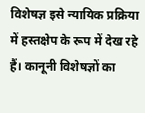विशेषज्ञ इसे न्यायिक प्रक्रिया में हस्तक्षेप के रूप में देख रहे हैं। कानूनी विशेषज्ञों का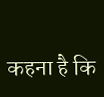कहना है कि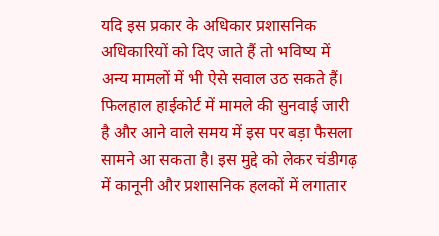यदि इस प्रकार के अधिकार प्रशासनिक अधिकारियों को दिए जाते हैं तो भविष्य में अन्य मामलों में भी ऐसे सवाल उठ सकते हैं।
फिलहाल हाईकोर्ट में मामले की सुनवाई जारी है और आने वाले समय में इस पर बड़ा फैसला सामने आ सकता है। इस मुद्दे को लेकर चंडीगढ़ में कानूनी और प्रशासनिक हलकों में लगातार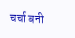चर्चा बनी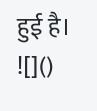हुई है।
![]()